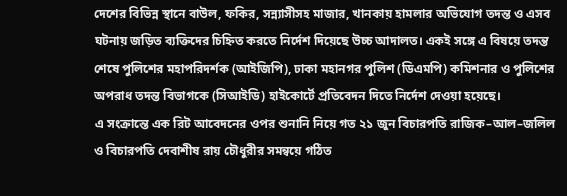দেশের বিভিন্ন স্থানে বাউল, ফকির, সন্ন্যাসীসহ মাজার, খানকায় হামলার অভিযোগ তদন্ত ও এসব ঘটনায় জড়িত ব্যক্তিদের চিহ্নিত করতে নির্দেশ দিয়েছে উচ্চ আদালত। একই সঙ্গে এ বিষয়ে তদন্ত শেষে পুলিশের মহাপরিদর্শক (আইজিপি), ঢাকা মহানগর পুলিশ (ডিএমপি) কমিশনার ও পুলিশের অপরাধ তদন্ত বিভাগকে (সিআইডি) হাইকোর্টে প্রতিবেদন দিতে নির্দেশ দেওয়া হয়েছে।
এ সংক্রান্তে এক রিট আবেদনের ওপর শুনানি নিয়ে গত ২১ জুন বিচারপতি রাজিক–আল–জলিল ও বিচারপতি দেবাশীষ রায় চৌধুরীর সমন্বয়ে গঠিত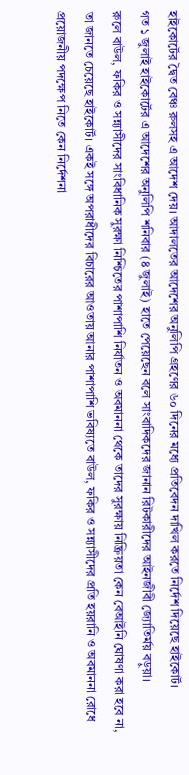হাইকোর্টের দ্বৈত বেঞ্চ রুলসহ এ আদেশ দেয়। আদালতের আদেশের অনুলিপি গ্রহণের ৬০ দিনের মধ্যে প্রতিবেদন দাখিল করতে নির্দেশ দিয়েছে হাইকোর্ট।
গত ১ জুলাই হাইকোর্টের এ আদেশের অনুলিপি শনিবার (৪ জুলাই) হাতে পেয়েছেন বলে সাংবাদিকদের জানান রিটকারীদের আইনজীবী জ্যোতির্ময় বড়ুয়া।
রুলে বাউল, ফকির ও সন্ন্যাসীদের সাংবিধানিক সুরক্ষা নিশ্চিতের পাশাপাশি নির্যাতন ও অবমাননা থেকে তাদের সুরক্ষায় নিষ্ক্রিয়তা কেন বেআইনি ঘোষণা করা হবে না, তা জানতে চেয়েছে হাইকোর্ট। একই সঙ্গে অপরাধীদের বিচারের আওতায় আনার পাশাপাশি ভবিষ্যতে বাউল, ফকির ও সন্ন্যাসীদের প্রতি হয়রানি ও অবমাননা রোধে প্রয়োজনীয় পদক্ষেপ নিতে কেন নির্দেশনা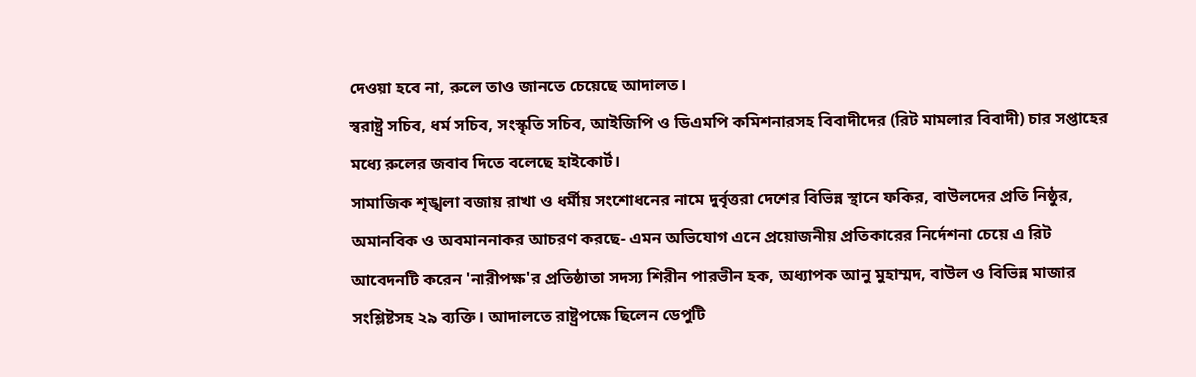দেওয়া হবে না, রুলে তাও জানতে চেয়েছে আদালত।
স্বরাষ্ট্র সচিব, ধর্ম সচিব, সংস্কৃতি সচিব, আইজিপি ও ডিএমপি কমিশনারসহ বিবাদীদের (রিট মামলার বিবাদী) চার সপ্তাহের মধ্যে রুলের জবাব দিতে বলেছে হাইকোর্ট।
সামাজিক শৃঙ্খলা বজায় রাখা ও ধর্মীয় সংশোধনের নামে দুর্বৃত্তরা দেশের বিভিন্ন স্থানে ফকির, বাউলদের প্রতি নিষ্ঠুর, অমানবিক ও অবমাননাকর আচরণ করছে- এমন অভিযোগ এনে প্রয়োজনীয় প্রতিকারের নির্দেশনা চেয়ে এ রিট আবেদনটি করেন 'নারীপক্ষ'র প্রতিষ্ঠাতা সদস্য শিরীন পারভীন হক, অধ্যাপক আনু মুহাম্মদ, বাউল ও বিভিন্ন মাজার সংশ্লিষ্টসহ ২৯ ব্যক্তি। আদালতে রাষ্ট্রপক্ষে ছিলেন ডেপুটি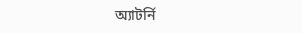অ্যাটর্নি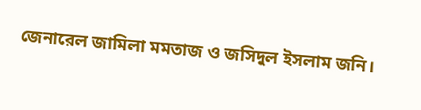জেনারেল জামিলা মমতাজ ও জসিদুল ইসলাম জনি।